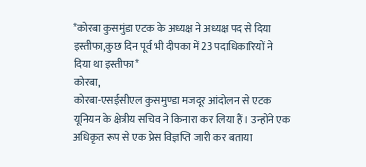*कोरबा कुसमुंडा एटक के अध्यक्ष ने अध्यक्ष पद से दिया इस्तीफा,कुछ दिन पूर्व भी दीपका में 23 पदाधिकारियों ने दिया था इस्तीफा*
कोरबा,
कोरबा-एसईसीएल कुसमुण्डा मजदूर आंदोलन से एटक यूनियन के क्षेत्रीय सचिव ने किनारा कर लिया हैं। उन्होंने एक अधिकृत रूप से एक प्रेस विज्ञप्ति जारी कर बताया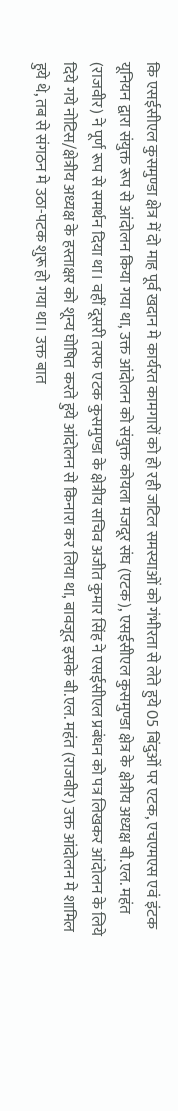कि एसईसीएल कुसमुण्डा क्षेत्र में दो माह पूर्व खदान मे कार्यरत कामगारों को हो रही जटिल समस्याओं को गंभीरता से लेते हुये 05 बिंदुओं पर एटक, एचएमएस एवं इंटक यूनियन द्वारा संयुक्त रूप से आंदोलन किया गया था, उक्त आंदोलन को संयुक्त कोयला मजदूर संघ (एटक), एसईसीएल कुसमुण्डा क्षेत्र के क्षेत्रीय अध्यक्ष बी.एल. महंत (राजवीर) ने पूर्ण रूप से समर्थन दिया था। वहीं दूसरी तरफ एटक कुसमुण्डा के क्षेत्रीय सचिव अजीत कुमार सिंह ने एसईसीएल प्रबंधन को पत्र लिखकर आंदोलन के लिये दिये गये नोटिस/क्षेत्रीय अध्यक्ष के हस्ताक्षर को शून्य घोषित करते हुये आंदोलन से किनारा कर लिया था, बावजूद इसके बी.एल. महंत (राजवीर) उक्त आंदोलन मे शामिल हुये थे, तब से संगठन मे उठा-पटक शुरू हो गया था। उक्त बात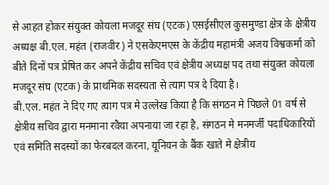से आहत होकर संयुक्त कोयला मजदूर संघ (एटक) एसईसीएल कुसमुण्डा क्षेत्र के क्षेत्रीय अध्यक्ष बी.एल. महंत (राजवीर) ने एसकेएमएस के केंद्रीय महामंत्री अजय विश्वकर्मा को बीते दिनों पत्र प्रेषित कर अपने केंद्रीय सचिव एवं क्षेत्रीय अध्यक्ष पद तथा संयुक्त कोयला मजदूर संघ (एटक) के प्राथमिक सदस्यता से त्याग पत्र दे दिया है।
बी.एल. महंत ने दिए गए त्याग पत्र मे उल्लेख किया है कि संगठन मे पिछले 01 वर्ष से क्षेत्रीय सचिव द्वारा मनमाना रवैया अपनाया जा रहा है, संगठन मे मनमर्जी पदाधिकारियों एवं समिति सदस्यों का फेरबदल करना, यूनियन के बैंक खाते मे क्षेत्रीय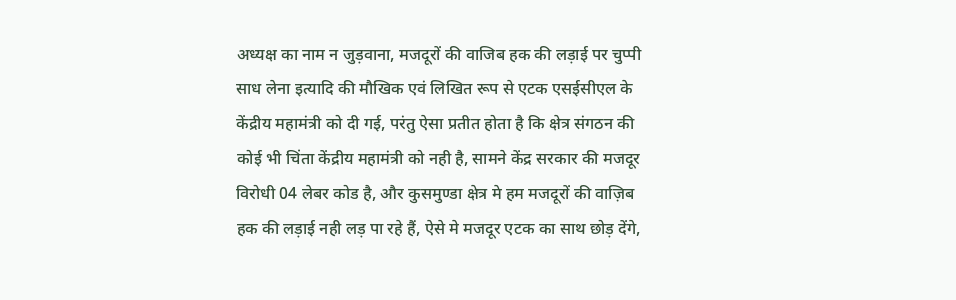अध्यक्ष का नाम न जुड़वाना, मजदूरों की वाजिब हक की लड़ाई पर चुप्पी साध लेना इत्यादि की मौखिक एवं लिखित रूप से एटक एसईसीएल के केंद्रीय महामंत्री को दी गई, परंतु ऐसा प्रतीत होता है कि क्षेत्र संगठन की कोई भी चिंता केंद्रीय महामंत्री को नही है, सामने केंद्र सरकार की मजदूर विरोधी 04 लेबर कोड है, और कुसमुण्डा क्षेत्र मे हम मजदूरों की वाज़िब हक की लड़ाई नही लड़ पा रहे हैं, ऐसे मे मजदूर एटक का साथ छोड़ देंगे,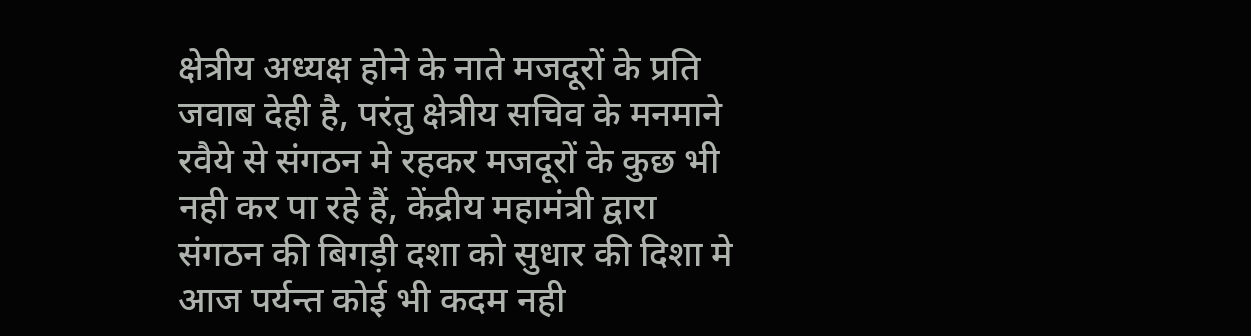क्षेत्रीय अध्यक्ष होने के नाते मजदूरों के प्रति जवाब देही है, परंतु क्षेत्रीय सचिव के मनमाने रवैये से संगठन मे रहकर मजदूरों के कुछ भी नही कर पा रहे हैं, केंद्रीय महामंत्री द्वारा संगठन की बिगड़ी दशा को सुधार की दिशा मे आज पर्यन्त कोई भी कदम नही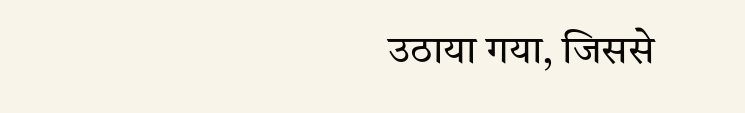उठाया गया, जिससे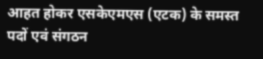आहत होकर एसकेएमएस (एटक) के समस्त पदों एवं संगठन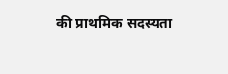की प्राथमिक सदस्यता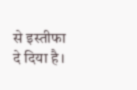से इस्तीफा दे दिया है।